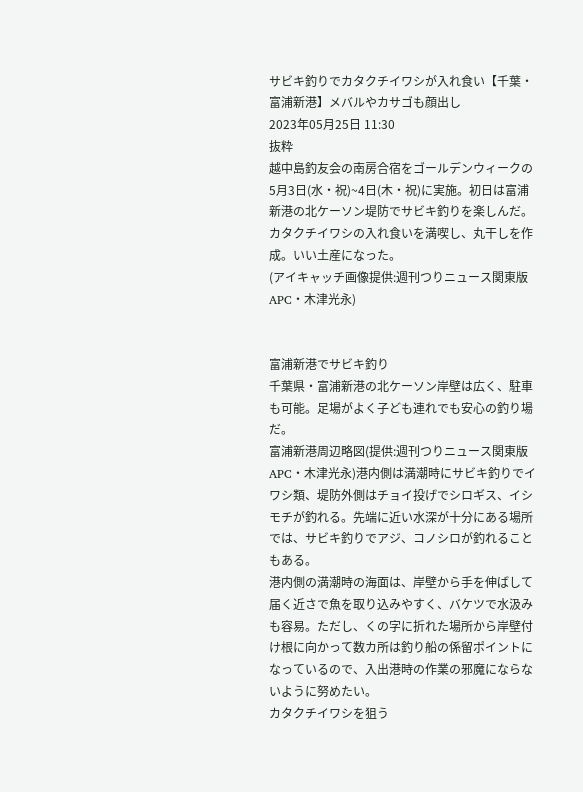サビキ釣りでカタクチイワシが入れ食い【千葉・富浦新港】メバルやカサゴも顔出し
2023年05月25日 11:30
抜粋
越中島釣友会の南房合宿をゴールデンウィークの5月3日(水・祝)~4日(木・祝)に実施。初日は富浦新港の北ケーソン堤防でサビキ釣りを楽しんだ。カタクチイワシの入れ食いを満喫し、丸干しを作成。いい土産になった。
(アイキャッチ画像提供:週刊つりニュース関東版APC・木津光永)


富浦新港でサビキ釣り
千葉県・富浦新港の北ケーソン岸壁は広く、駐車も可能。足場がよく子ども連れでも安心の釣り場だ。
富浦新港周辺略図(提供:週刊つりニュース関東版APC・木津光永)港内側は満潮時にサビキ釣りでイワシ類、堤防外側はチョイ投げでシロギス、イシモチが釣れる。先端に近い水深が十分にある場所では、サビキ釣りでアジ、コノシロが釣れることもある。
港内側の満潮時の海面は、岸壁から手を伸ばして届く近さで魚を取り込みやすく、バケツで水汲みも容易。ただし、くの字に折れた場所から岸壁付け根に向かって数カ所は釣り船の係留ポイントになっているので、入出港時の作業の邪魔にならないように努めたい。
カタクチイワシを狙う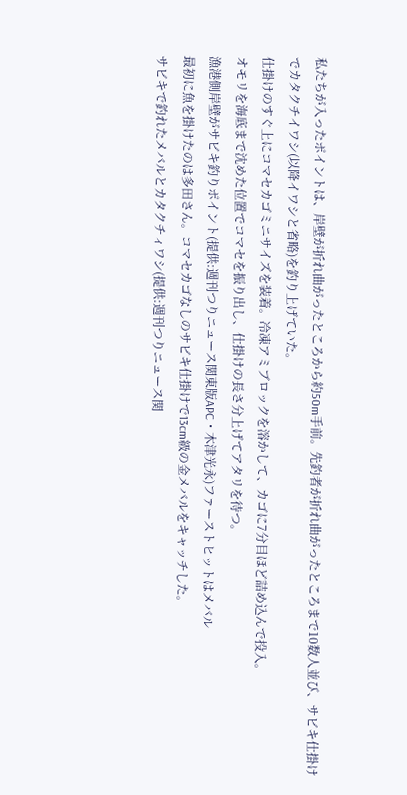私たちが入ったポイントは、岸壁が折れ曲がったところから約50m手前。先釣者が折れ曲がったところまで10数人並び、サビキ仕掛けでカタクチイワシ(以降イワシと省略)を釣り上げていた。
仕掛けのすぐ上にコマセカゴミニサイズを装着。冷凍アミブロックを溶かして、カゴに7分目ほど詰め込んで投入。
オモリを海底まで沈めた位置でコマセを振り出し、仕掛けの長さ分上げてアタリを待つ。
漁港側岸壁がサビキ釣りポイント(提供:週刊つりニュース関東版APC・木津光永)ファーストヒットはメバル
最初に魚を掛けたのは多田さん。コマセカゴなしのサビキ仕掛けで13cm級の金メバルをキャッチした。
サビキで釣れたメバルとカタクチィワシ(提供:週刊つりニュース関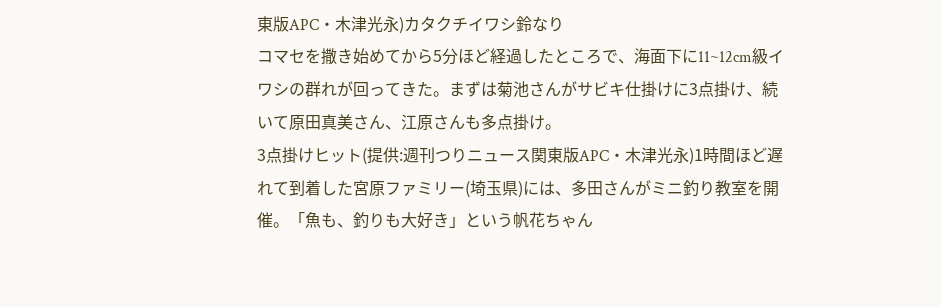東版APC・木津光永)カタクチイワシ鈴なり
コマセを撒き始めてから5分ほど経過したところで、海面下に11~12cm級イワシの群れが回ってきた。まずは菊池さんがサビキ仕掛けに3点掛け、続いて原田真美さん、江原さんも多点掛け。
3点掛けヒット(提供:週刊つりニュース関東版APC・木津光永)1時間ほど遅れて到着した宮原ファミリー(埼玉県)には、多田さんがミニ釣り教室を開催。「魚も、釣りも大好き」という帆花ちゃん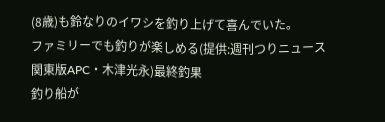(8歳)も鈴なりのイワシを釣り上げて喜んでいた。
ファミリーでも釣りが楽しめる(提供:週刊つりニュース関東版APC・木津光永)最終釣果
釣り船が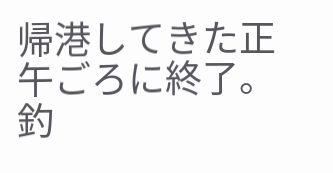帰港してきた正午ごろに終了。釣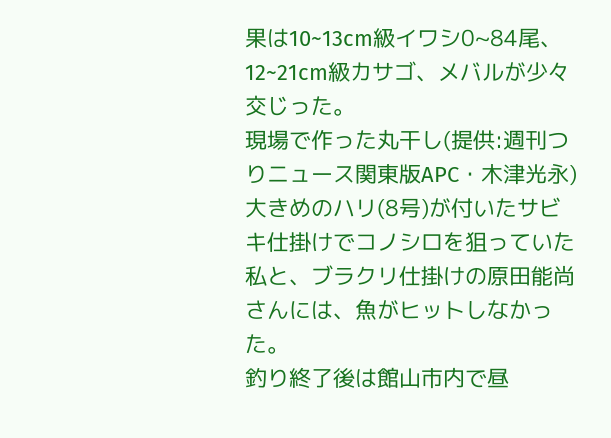果は10~13cm級イワシ0~84尾、12~21cm級カサゴ、メバルが少々交じった。
現場で作った丸干し(提供:週刊つりニュース関東版APC・木津光永)大きめのハリ(8号)が付いたサビキ仕掛けでコノシロを狙っていた私と、ブラクリ仕掛けの原田能尚さんには、魚がヒットしなかった。
釣り終了後は館山市内で昼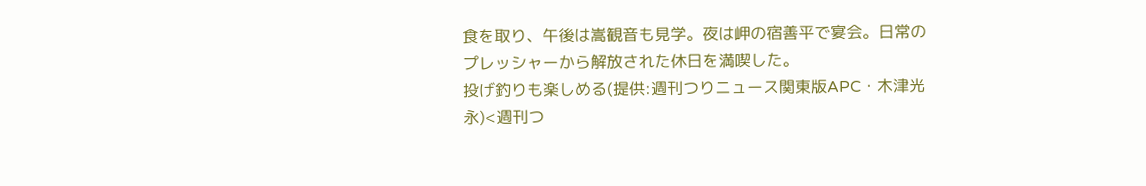食を取り、午後は嵩観音も見学。夜は岬の宿善平で宴会。日常のプレッシャーから解放された休日を満喫した。
投げ釣りも楽しめる(提供:週刊つりニュース関東版APC・木津光永)<週刊つ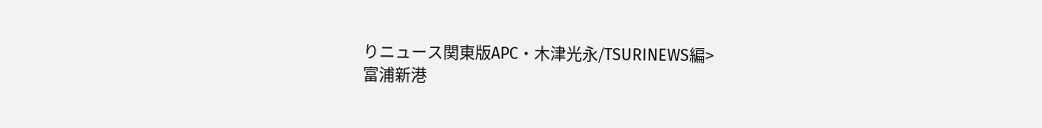りニュース関東版APC・木津光永/TSURINEWS編>
富浦新港